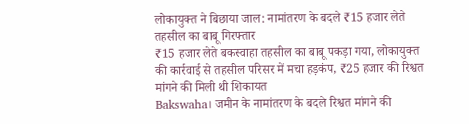लोकायुक्त ने बिछाया जाल: नामांतरण के बदले ₹15 हजार लेते तहसील का बाबू गिरफ्तार
₹15 हजार लेते बकस्वाहा तहसील का बाबू पकड़ा गया, लोकायुक्त की कार्रवाई से तहसील परिसर में मचा हड़कंप, ₹25 हजार की रिश्वत मांगने की मिली थी शिकायत
Bakswaha। जमीन के नामांतरण के बदले रिश्वत मांगने की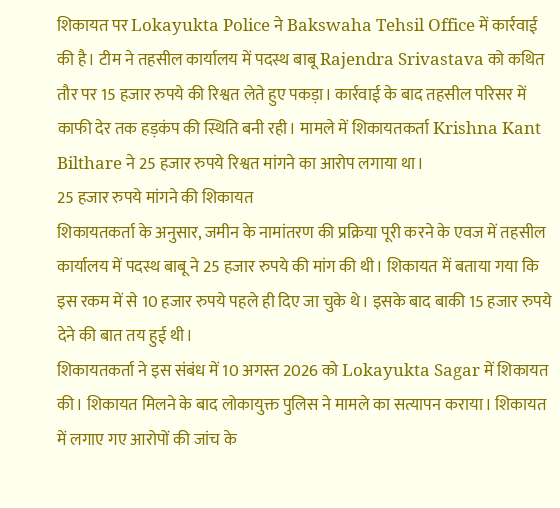शिकायत पर Lokayukta Police ने Bakswaha Tehsil Office में कार्रवाई की है। टीम ने तहसील कार्यालय में पदस्थ बाबू Rajendra Srivastava को कथित तौर पर 15 हजार रुपये की रिश्वत लेते हुए पकड़ा। कार्रवाई के बाद तहसील परिसर में काफी देर तक हड़कंप की स्थिति बनी रही। मामले में शिकायतकर्ता Krishna Kant Bilthare ने 25 हजार रुपये रिश्वत मांगने का आरोप लगाया था।
25 हजार रुपये मांगने की शिकायत
शिकायतकर्ता के अनुसार, जमीन के नामांतरण की प्रक्रिया पूरी करने के एवज में तहसील कार्यालय में पदस्थ बाबू ने 25 हजार रुपये की मांग की थी। शिकायत में बताया गया कि इस रकम में से 10 हजार रुपये पहले ही दिए जा चुके थे। इसके बाद बाकी 15 हजार रुपये देने की बात तय हुई थी।
शिकायतकर्ता ने इस संबंध में 10 अगस्त 2026 को Lokayukta Sagar में शिकायत की। शिकायत मिलने के बाद लोकायुक्त पुलिस ने मामले का सत्यापन कराया। शिकायत में लगाए गए आरोपों की जांच के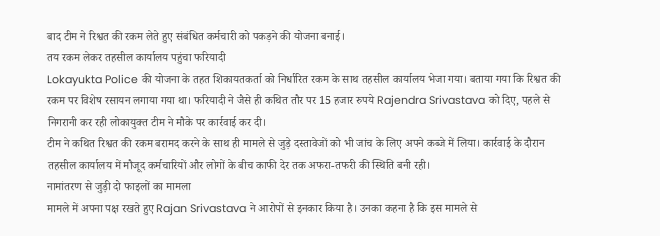बाद टीम ने रिश्वत की रकम लेते हुए संबंधित कर्मचारी को पकड़ने की योजना बनाई।
तय रकम लेकर तहसील कार्यालय पहुंचा फरियादी
Lokayukta Police की योजना के तहत शिकायतकर्ता को निर्धारित रकम के साथ तहसील कार्यालय भेजा गया। बताया गया कि रिश्वत की रकम पर विशेष रसायन लगाया गया था। फरियादी ने जैसे ही कथित तौर पर 15 हजार रुपये Rajendra Srivastava को दिए, पहले से निगरानी कर रही लोकायुक्त टीम ने मौके पर कार्रवाई कर दी।
टीम ने कथित रिश्वत की रकम बरामद करने के साथ ही मामले से जुड़े दस्तावेजों को भी जांच के लिए अपने कब्जे में लिया। कार्रवाई के दौरान तहसील कार्यालय में मौजूद कर्मचारियों और लोगों के बीच काफी देर तक अफरा-तफरी की स्थिति बनी रही।
नामांतरण से जुड़ी दो फाइलों का मामला
मामले में अपना पक्ष रखते हुए Rajan Srivastava ने आरोपों से इनकार किया है। उनका कहना है कि इस मामले से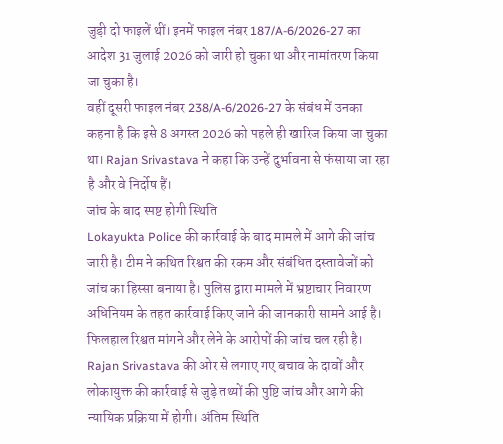जुड़ी दो फाइलें थीं। इनमें फाइल नंबर 187/A-6/2026-27 का आदेश 31 जुलाई 2026 को जारी हो चुका था और नामांतरण किया जा चुका है।
वहीं दूसरी फाइल नंबर 238/A-6/2026-27 के संबंध में उनका कहना है कि इसे 8 अगस्त 2026 को पहले ही खारिज किया जा चुका था। Rajan Srivastava ने कहा कि उन्हें दुर्भावना से फंसाया जा रहा है और वे निर्दोष हैं।
जांच के बाद स्पष्ट होगी स्थिति
Lokayukta Police की कार्रवाई के बाद मामले में आगे की जांच जारी है। टीम ने कथित रिश्वत की रकम और संबंधित दस्तावेजों को जांच का हिस्सा बनाया है। पुलिस द्वारा मामले में भ्रष्टाचार निवारण अधिनियम के तहत कार्रवाई किए जाने की जानकारी सामने आई है।
फिलहाल रिश्वत मांगने और लेने के आरोपों की जांच चल रही है। Rajan Srivastava की ओर से लगाए गए बचाव के दावों और लोकायुक्त की कार्रवाई से जुड़े तथ्यों की पुष्टि जांच और आगे की न्यायिक प्रक्रिया में होगी। अंतिम स्थिति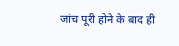जांच पूरी होने के बाद ही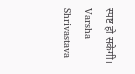स्पष्ट हो सकेगी।
Varsha Shrivastava